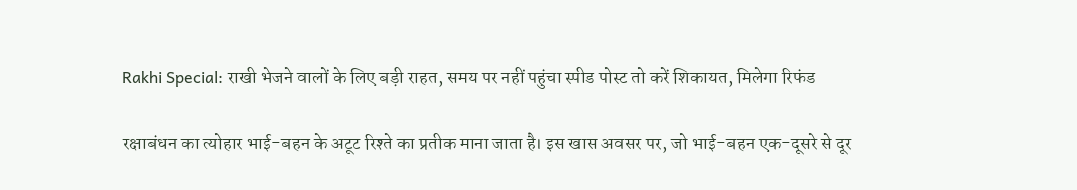Rakhi Special: राखी भेजने वालों के लिए बड़ी राहत, समय पर नहीं पहुंचा स्पीड पोस्ट तो करें शिकायत, मिलेगा रिफंड

रक्षाबंधन का त्योहार भाई-बहन के अटूट रिश्ते का प्रतीक माना जाता है। इस खास अवसर पर, जो भाई-बहन एक-दूसरे से दूर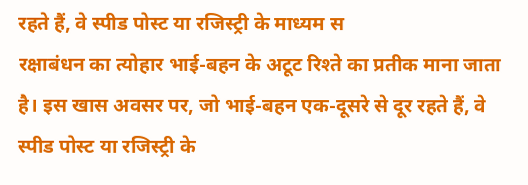रहते हैं, वे स्पीड पोस्ट या रजिस्ट्री के माध्यम स
रक्षाबंधन का त्योहार भाई-बहन के अटूट रिश्ते का प्रतीक माना जाता है। इस खास अवसर पर, जो भाई-बहन एक-दूसरे से दूर रहते हैं, वे स्पीड पोस्ट या रजिस्ट्री के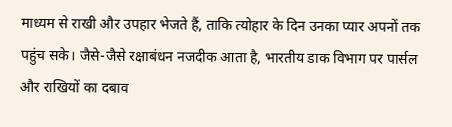माध्यम से राखी और उपहार भेजते हैं, ताकि त्योहार के दिन उनका प्यार अपनों तक पहुंच सके। जैसे-जैसे रक्षाबंधन नजदीक आता है, भारतीय डाक विभाग पर पार्सल और राखियों का दबाव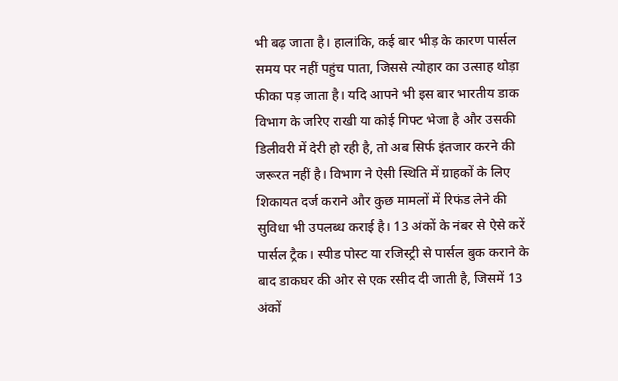भी बढ़ जाता है। हालांकि, कई बार भीड़ के कारण पार्सल समय पर नहीं पहुंच पाता, जिससे त्योहार का उत्साह थोड़ा फीका पड़ जाता है। यदि आपने भी इस बार भारतीय डाक विभाग के जरिए राखी या कोई गिफ्ट भेजा है और उसकी डिलीवरी में देरी हो रही है, तो अब सिर्फ इंतजार करने की जरूरत नहीं है। विभाग ने ऐसी स्थिति में ग्राहकों के लिए शिकायत दर्ज कराने और कुछ मामलों में रिफंड लेने की सुविधा भी उपलब्ध कराई है। 13 अंकों के नंबर से ऐसे करें पार्सल ट्रैक। स्पीड पोस्ट या रजिस्ट्री से पार्सल बुक कराने के बाद डाकघर की ओर से एक रसीद दी जाती है, जिसमें 13 अंकों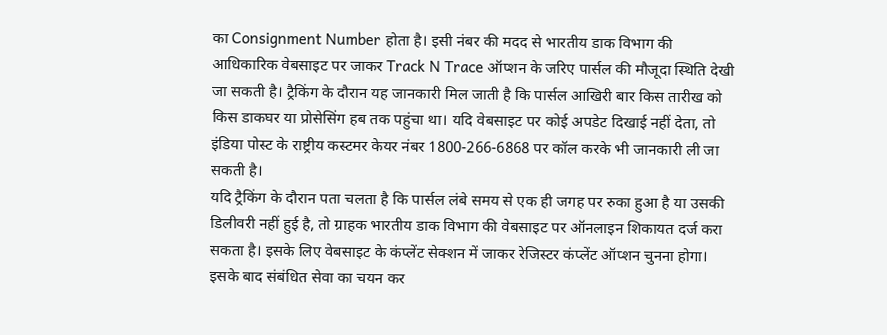का Consignment Number होता है। इसी नंबर की मदद से भारतीय डाक विभाग की आधिकारिक वेबसाइट पर जाकर Track N Trace ऑप्शन के जरिए पार्सल की मौजूदा स्थिति देखी जा सकती है। ट्रैकिंग के दौरान यह जानकारी मिल जाती है कि पार्सल आखिरी बार किस तारीख को किस डाकघर या प्रोसेसिंग हब तक पहुंचा था। यदि वेबसाइट पर कोई अपडेट दिखाई नहीं देता, तो इंडिया पोस्ट के राष्ट्रीय कस्टमर केयर नंबर 1800-266-6868 पर कॉल करके भी जानकारी ली जा सकती है।
यदि ट्रैकिंग के दौरान पता चलता है कि पार्सल लंबे समय से एक ही जगह पर रुका हुआ है या उसकी डिलीवरी नहीं हुई है, तो ग्राहक भारतीय डाक विभाग की वेबसाइट पर ऑनलाइन शिकायत दर्ज करा सकता है। इसके लिए वेबसाइट के कंप्लेंट सेक्शन में जाकर रेजिस्टर कंप्लेंट ऑप्शन चुनना होगा। इसके बाद संबंधित सेवा का चयन कर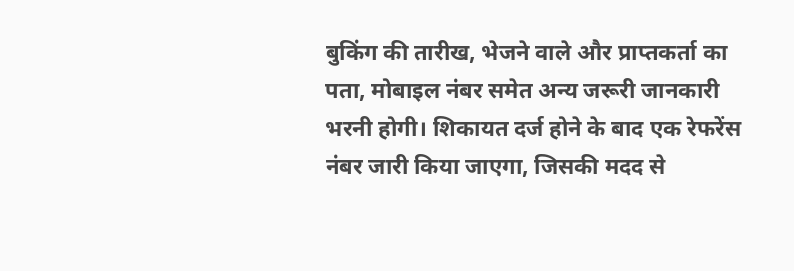बुकिंग की तारीख, भेजने वाले और प्राप्तकर्ता का पता, मोबाइल नंबर समेत अन्य जरूरी जानकारी भरनी होगी। शिकायत दर्ज होने के बाद एक रेफरेंस नंबर जारी किया जाएगा, जिसकी मदद से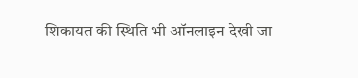शिकायत की स्थिति भी ऑनलाइन देखी जा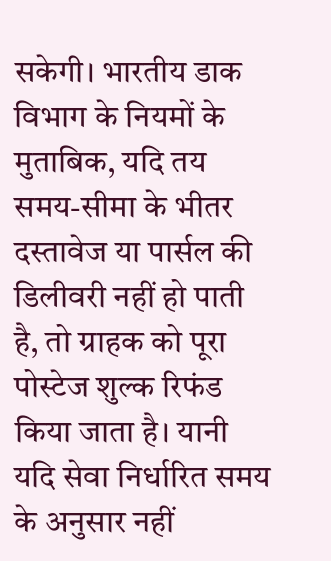सकेगी। भारतीय डाक विभाग के नियमों के मुताबिक, यदि तय समय-सीमा के भीतर दस्तावेज या पार्सल की डिलीवरी नहीं हो पाती है, तो ग्राहक को पूरा पोस्टेज शुल्क रिफंड किया जाता है। यानी यदि सेवा निर्धारित समय के अनुसार नहीं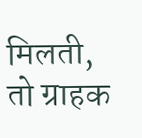मिलती, तो ग्राहक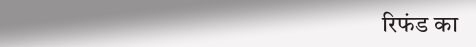रिफंड का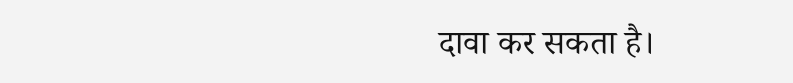दावा कर सकता है।